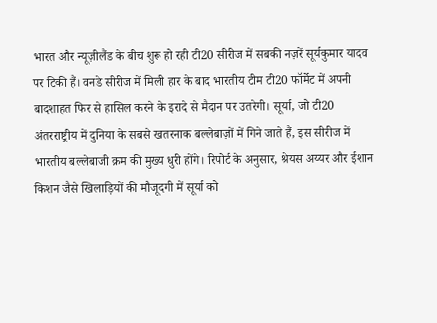भारत और न्यूज़ीलैंड के बीच शुरू हो रही टी20 सीरीज में सबकी नज़रें सूर्यकुमार यादव पर टिकी हैं। वनडे सीरीज में मिली हार के बाद भारतीय टीम टी20 फॉर्मेट में अपनी बादशाहत फिर से हासिल करने के इरादे से मैदान पर उतरेगी। सूर्या, जो टी20 अंतरराष्ट्रीय में दुनिया के सबसे खतरनाक बल्लेबाज़ों में गिने जाते हैं, इस सीरीज में भारतीय बल्लेबाजी क्रम की मुख्य धुरी होंगे। रिपोर्ट के अनुसार, श्रेयस अय्यर और ईशान किशन जैसे खिलाड़ियों की मौजूदगी में सूर्या को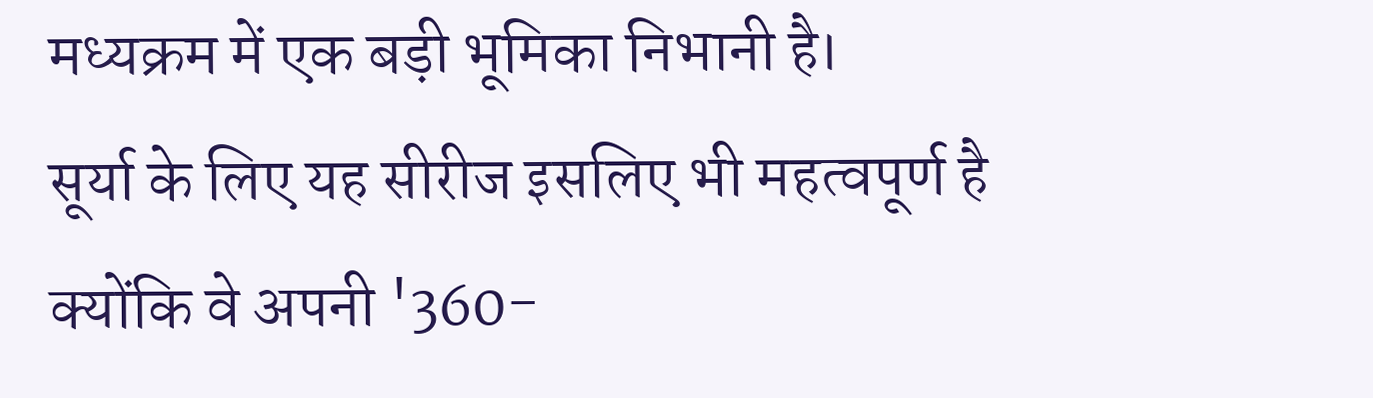मध्यक्रम में एक बड़ी भूमिका निभानी है।
सूर्या के लिए यह सीरीज इसलिए भी महत्वपूर्ण है क्योंकि वे अपनी '360-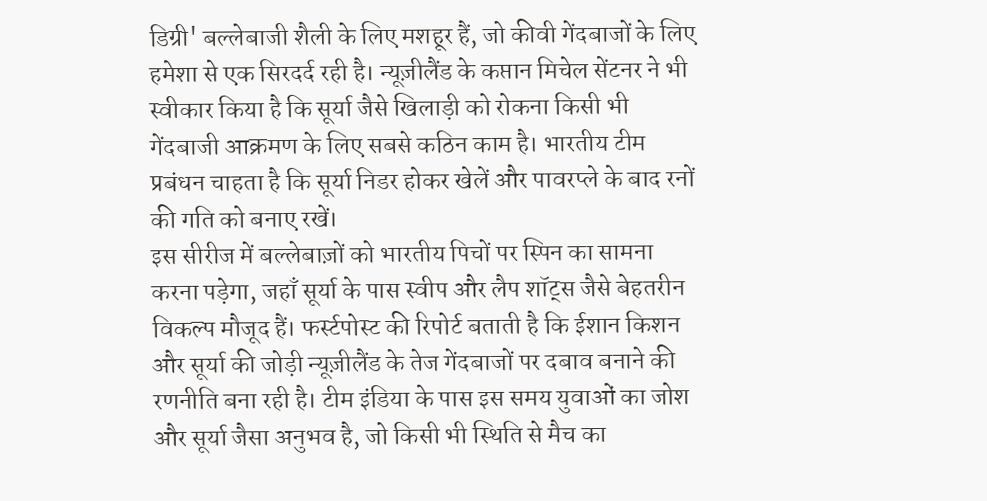डिग्री' बल्लेबाजी शैली के लिए मशहूर हैं, जो कीवी गेंदबाजों के लिए हमेशा से एक सिरदर्द रही है। न्यूज़ीलैंड के कप्तान मिचेल सेंटनर ने भी स्वीकार किया है कि सूर्या जैसे खिलाड़ी को रोकना किसी भी गेंदबाजी आक्रमण के लिए सबसे कठिन काम है। भारतीय टीम प्रबंधन चाहता है कि सूर्या निडर होकर खेलें और पावरप्ले के बाद रनों की गति को बनाए रखें।
इस सीरीज में बल्लेबाज़ों को भारतीय पिचों पर स्पिन का सामना करना पड़ेगा, जहाँ सूर्या के पास स्वीप और लैप शॉट्स जैसे बेहतरीन विकल्प मौजूद हैं। फर्स्टपोस्ट की रिपोर्ट बताती है कि ईशान किशन और सूर्या की जोड़ी न्यूज़ीलैंड के तेज गेंदबाजों पर दबाव बनाने की रणनीति बना रही है। टीम इंडिया के पास इस समय युवाओं का जोश और सूर्या जैसा अनुभव है, जो किसी भी स्थिति से मैच का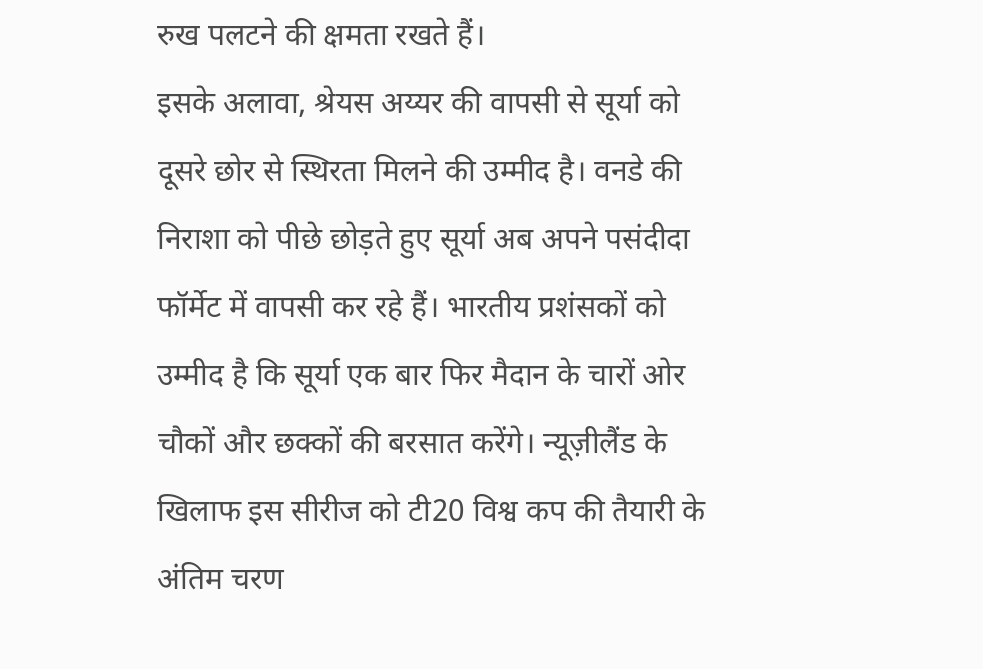रुख पलटने की क्षमता रखते हैं।
इसके अलावा, श्रेयस अय्यर की वापसी से सूर्या को दूसरे छोर से स्थिरता मिलने की उम्मीद है। वनडे की निराशा को पीछे छोड़ते हुए सूर्या अब अपने पसंदीदा फॉर्मेट में वापसी कर रहे हैं। भारतीय प्रशंसकों को उम्मीद है कि सूर्या एक बार फिर मैदान के चारों ओर चौकों और छक्कों की बरसात करेंगे। न्यूज़ीलैंड के खिलाफ इस सीरीज को टी20 विश्व कप की तैयारी के अंतिम चरण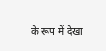के रूप में देखा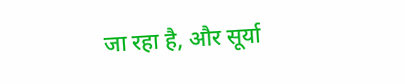जा रहा है, और सूर्या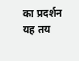का प्रदर्शन यह तय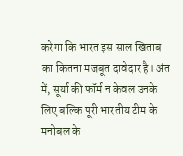करेगा कि भारत इस साल खिताब का कितना मजबूत दावेदार है। अंत में, सूर्या की फॉर्म न केवल उनके लिए बल्कि पूरी भारतीय टीम के मनोबल के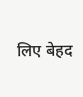लिए बेहद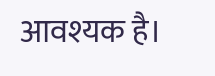आवश्यक है।